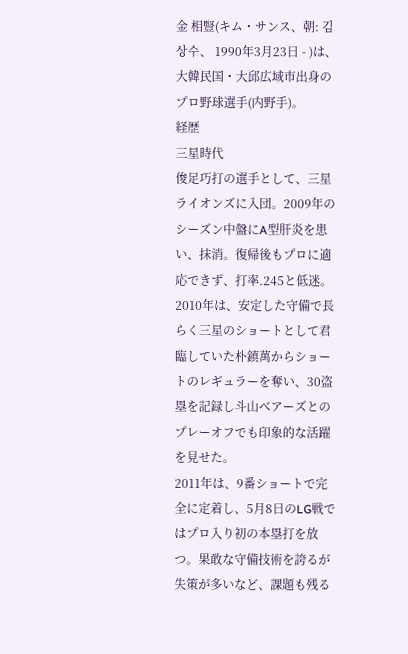金 相豎(キム・サンス、朝: 김상수、 1990年3月23日 - )は、大韓民国・大邱広域市出身のプロ野球選手(内野手)。
経歴
三星時代
俊足巧打の選手として、三星ライオンズに入団。2009年のシーズン中盤にA型肝炎を患い、抹消。復帰後もプロに適応できず、打率.245と低迷。
2010年は、安定した守備で長らく三星のショートとして君臨していた朴鎮萬からショートのレギュラーを奪い、30盗塁を記録し斗山ベアーズとのプレーオフでも印象的な活躍を見せた。
2011年は、9番ショートで完全に定着し、5月8日のLG戦ではプロ入り初の本塁打を放つ。果敢な守備技術を誇るが失策が多いなど、課題も残る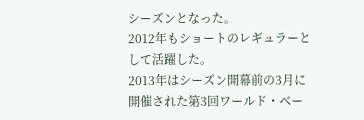シーズンとなった。
2012年もショートのレギュラーとして活躍した。
2013年はシーズン開幕前の3月に開催された第3回ワールド・ベー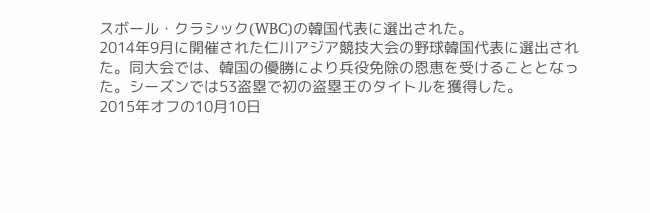スボール・クラシック(WBC)の韓国代表に選出された。
2014年9月に開催された仁川アジア競技大会の野球韓国代表に選出された。同大会では、韓国の優勝により兵役免除の恩恵を受けることとなった。シーズンでは53盗塁で初の盗塁王のタイトルを獲得した。
2015年オフの10月10日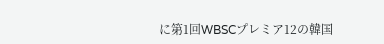に第1回WBSCプレミア12の韓国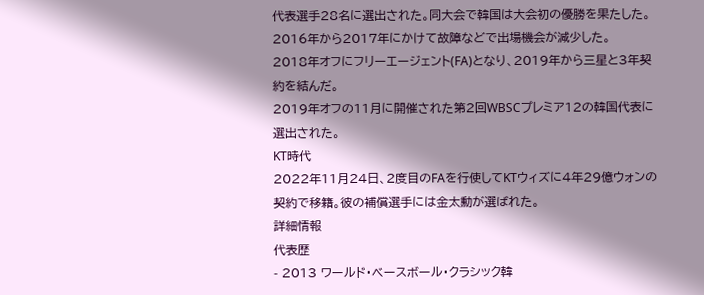代表選手28名に選出された。同大会で韓国は大会初の優勝を果たした。
2016年から2017年にかけて故障などで出場機会が減少した。
2018年オフにフリーエージェント(FA)となり、2019年から三星と3年契約を結んだ。
2019年オフの11月に開催された第2回WBSCプレミア12の韓国代表に選出された。
KT時代
2022年11月24日、2度目のFAを行使してKTウィズに4年29億ウォンの契約で移籍。彼の補償選手には金太勳が選ばれた。
詳細情報
代表歴
- 2013 ワールド・ベースボール・クラシック韓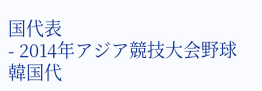国代表
- 2014年アジア競技大会野球韓国代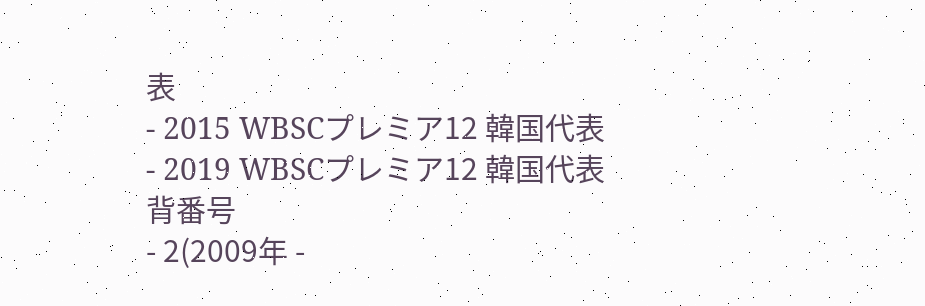表
- 2015 WBSCプレミア12 韓国代表
- 2019 WBSCプレミア12 韓国代表
背番号
- 2(2009年 -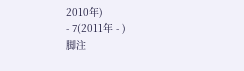2010年)
- 7(2011年 - )
脚注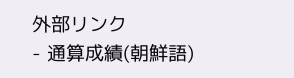外部リンク
- 通算成績(朝鮮語)